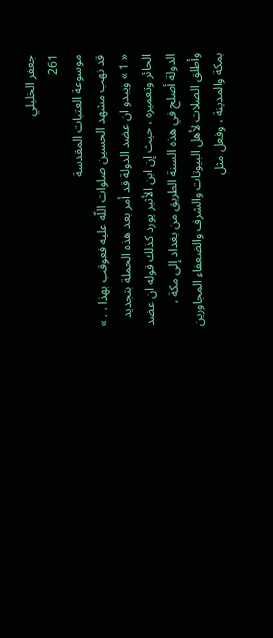جعفر الخليلي
261
موسوعة العتبات المقدسة
قد نهب مشهد الحسين صلوات اللّه عليه فعوقب بهذا . . » « 1 » ويبدو ان عضد الدولة قد أمر بعد هذه الحملة بتجديد الحائر وتعميره ، حيث إن ابن الأثير يورد كذلك قوله ان عضد الدولة أصلح في هذه السنة الطريق من بغداد إلى مكة ، وأطلق الصلات لأهل البيوتات والشرف والضعفاء المجاورين بمكة والمدينة ، وفعل مثل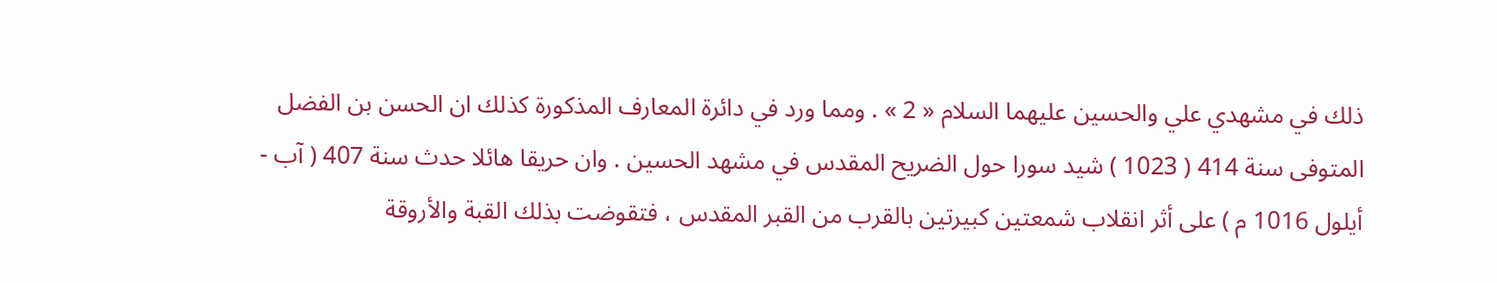ذلك في مشهدي علي والحسين عليهما السلام « 2 » . ومما ورد في دائرة المعارف المذكورة كذلك ان الحسن بن الفضل المتوفى سنة 414 ( 1023 ) شيد سورا حول الضريح المقدس في مشهد الحسين . وان حريقا هائلا حدث سنة 407 ( آب - أيلول 1016 م ) على أثر انقلاب شمعتين كبيرتين بالقرب من القبر المقدس ، فتقوضت بذلك القبة والأروقة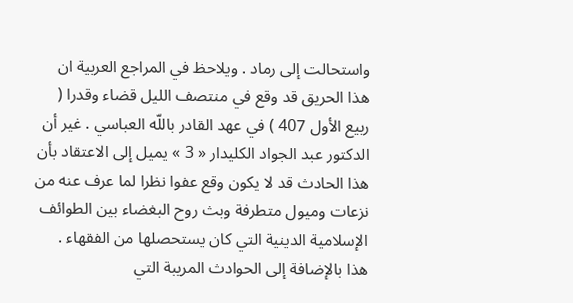واستحالت إلى رماد . ويلاحظ في المراجع العربية ان هذا الحريق قد وقع في منتصف الليل قضاء وقدرا ( ربيع الأول 407 ) في عهد القادر باللّه العباسي . غير أن الدكتور عبد الجواد الكليدار « 3 » يميل إلى الاعتقاد بأن هذا الحادث قد لا يكون وقع عفوا نظرا لما عرف عنه من نزعات وميول متطرفة وبث روح البغضاء بين الطوائف الإسلامية الدينية التي كان يستحصلها من الفقهاء . هذا بالإضافة إلى الحوادث المريبة التي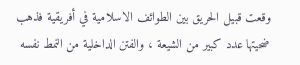وقعت قبيل الحريق بين الطوائف الاسلامية في أفريقية فذهب ضحيتها عدد كبير من الشيعة ، والفتن الداخلية من النمط نفسه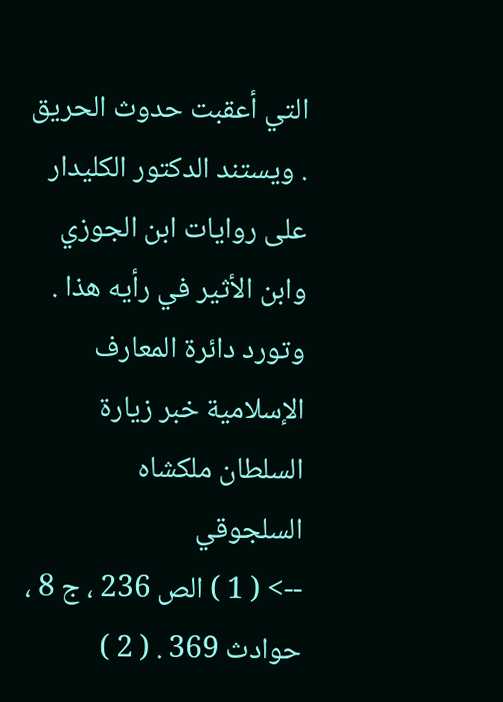التي أعقبت حدوث الحريق . ويستند الدكتور الكليدار على روايات ابن الجوزي وابن الأثير في رأيه هذا . وتورد دائرة المعارف الإسلامية خبر زيارة السلطان ملكشاه السلجوقي
--> ( 1 ) الص 236 ، ج 8 ، حوادث 369 . ( 2 )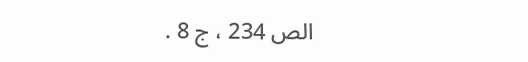الص 234 ، ج 8 .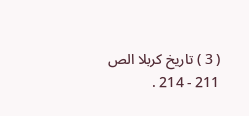( 3 ) تاريخ كربلا الص 211 - 214 .